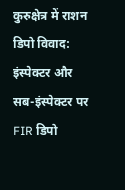कुरुक्षेत्र में राशन डिपो विवाद: इंस्पेक्टर और सब-इंस्पेक्टर पर FIR डिपो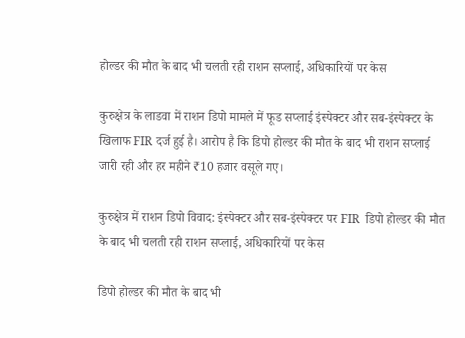होल्डर की मौत के बाद भी चलती रही राशन सप्लाई, अधिकारियों पर केस

कुरुक्षेत्र के लाडवा में राशन डिपो मामले में फूड सप्लाई इंस्पेक्टर और सब-इंस्पेक्टर के खिलाफ FIR दर्ज हुई है। आरोप है कि डिपो होल्डर की मौत के बाद भी राशन सप्लाई जारी रही और हर महीने ₹10 हजार वसूले गए।

कुरुक्षेत्र में राशन डिपो विवाद: इंस्पेक्टर और सब-इंस्पेक्टर पर FIR  डिपो होल्डर की मौत के बाद भी चलती रही राशन सप्लाई, अधिकारियों पर केस

डिपो होल्डर की मौत के बाद भी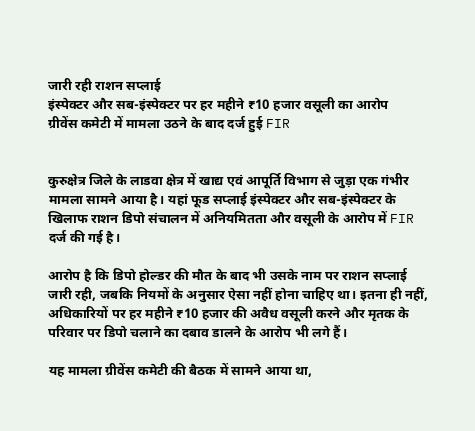जारी रही राशन सप्लाई
इंस्पेक्टर और सब-इंस्पेक्टर पर हर महीने ₹10 हजार वसूली का आरोप
ग्रीवेंस कमेटी में मामला उठने के बाद दर्ज हुई FIR


कुरुक्षेत्र जिले के लाडवा क्षेत्र में खाद्य एवं आपूर्ति विभाग से जुड़ा एक गंभीर मामला सामने आया है। यहां फूड सप्लाई इंस्पेक्टर और सब-इंस्पेक्टर के खिलाफ राशन डिपो संचालन में अनियमितता और वसूली के आरोप में FIR दर्ज की गई है।

आरोप है कि डिपो होल्डर की मौत के बाद भी उसके नाम पर राशन सप्लाई जारी रही, जबकि नियमों के अनुसार ऐसा नहीं होना चाहिए था। इतना ही नहीं, अधिकारियों पर हर महीने ₹10 हजार की अवैध वसूली करने और मृतक के परिवार पर डिपो चलाने का दबाव डालने के आरोप भी लगे हैं।

यह मामला ग्रीवेंस कमेटी की बैठक में सामने आया था,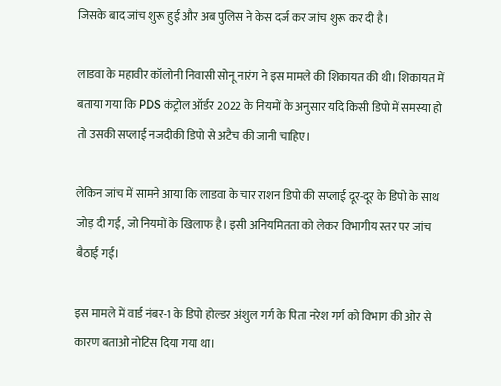जिसके बाद जांच शुरू हुई और अब पुलिस ने केस दर्ज कर जांच शुरू कर दी है।

लाडवा के महावीर कॉलोनी निवासी सोनू नारंग ने इस मामले की शिकायत की थी। शिकायत में बताया गया कि PDS कंट्रोल ऑर्डर 2022 के नियमों के अनुसार यदि किसी डिपो में समस्या हो तो उसकी सप्लाई नजदीकी डिपो से अटैच की जानी चाहिए।

लेकिन जांच में सामने आया कि लाडवा के चार राशन डिपो की सप्लाई दूर-दूर के डिपो के साथ जोड़ दी गई, जो नियमों के खिलाफ है। इसी अनियमितता को लेकर विभागीय स्तर पर जांच बैठाई गई।

इस मामले में वार्ड नंबर-1 के डिपो होल्डर अंशुल गर्ग के पिता नरेश गर्ग को विभाग की ओर से कारण बताओ नोटिस दिया गया था।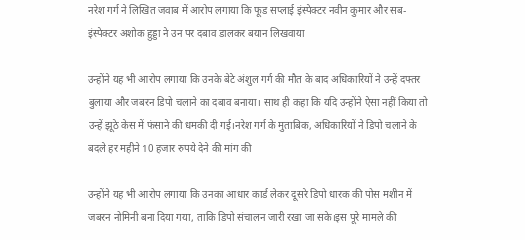नरेश गर्ग ने लिखित जवाब में आरोप लगाया कि फूड सप्लाई इंस्पेक्टर नवीन कुमार और सब-इंस्पेक्टर अशोक हुड्डा ने उन पर दबाव डालकर बयान लिखवाया

उन्होंने यह भी आरोप लगाया कि उनके बेटे अंशुल गर्ग की मौत के बाद अधिकारियों ने उन्हें दफ्तर बुलाया और जबरन डिपो चलाने का दबाव बनाया। साथ ही कहा कि यदि उन्होंने ऐसा नहीं किया तो उन्हें झूठे केस में फंसाने की धमकी दी गई।नरेश गर्ग के मुताबिक, अधिकारियों ने डिपो चलाने के बदले हर महीने 10 हजार रुपये देने की मांग की

उन्होंने यह भी आरोप लगाया कि उनका आधार कार्ड लेकर दूसरे डिपो धारक की पोस मशीन में जबरन नोमिनी बना दिया गया, ताकि डिपो संचालन जारी रखा जा सके।इस पूरे मामले की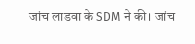जांच लाडवा के SDM ने की। जांच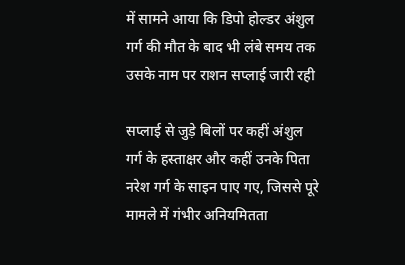में सामने आया कि डिपो होल्डर अंशुल गर्ग की मौत के बाद भी लंबे समय तक उसके नाम पर राशन सप्लाई जारी रही

सप्लाई से जुड़े बिलों पर कहीं अंशुल गर्ग के हस्ताक्षर और कहीं उनके पिता नरेश गर्ग के साइन पाए गए, जिससे पूरे मामले में गंभीर अनियमितता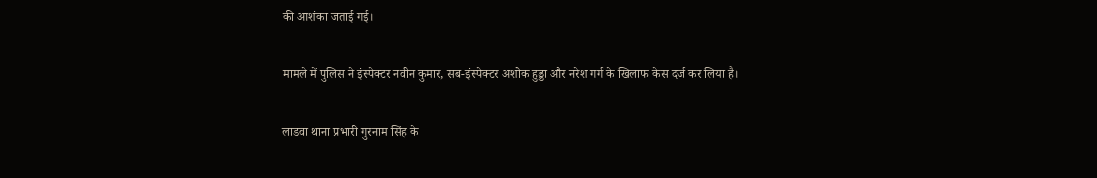की आशंका जताई गई।

मामले में पुलिस ने इंस्पेक्टर नवीन कुमार, सब-इंस्पेक्टर अशोक हुड्डा और नरेश गर्ग के खिलाफ केस दर्ज कर लिया है।

लाडवा थाना प्रभारी गुरनाम सिंह के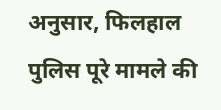अनुसार, फिलहाल पुलिस पूरे मामले की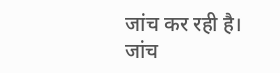जांच कर रही है। जांच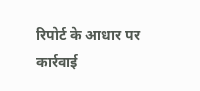रिपोर्ट के आधार पर कार्रवाई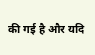की गई है और यदि